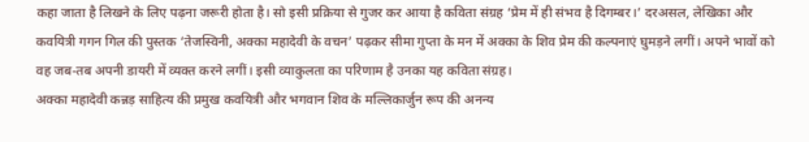कहा जाता है लिखने के लिए पढ़ना जरूरी होता है। सो इसी प्रक्रिया से गुजर कर आया है कविता संग्रह ‘प्रेम में ही संभव है दिगम्बर।’ दरअसल, लेखिका और कवयित्री गगन गिल की पुस्तक ‘तेजस्विनी, अक्का महादेवी के वचन’ पढ़कर सीमा गुप्ता के मन में अक्का के शिव प्रेम की कल्पनाएं घुमड़ने लगीं। अपने भावों को वह जब-तब अपनी डायरी में व्यक्त करने लगीं। इसी व्याकुलता का परिणाम है उनका यह कविता संग्रह।
अक्का महादेवी कन्नड़ साहित्य की प्रमुख कवयित्री और भगवान शिव के मल्लिकार्जुन रूप की अनन्य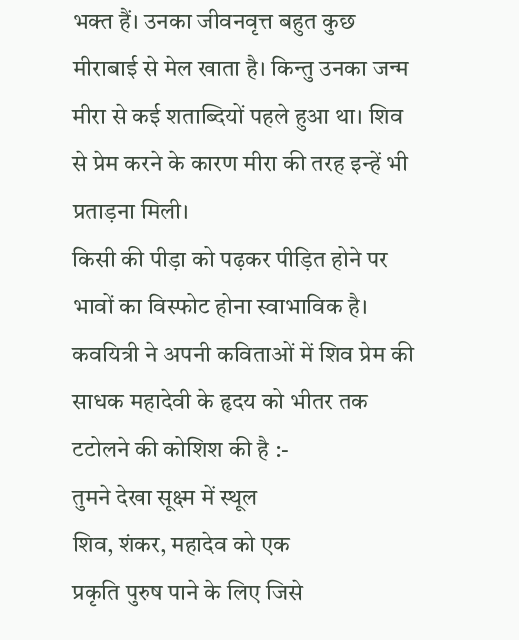भक्त हैं। उनका जीवनवृत्त बहुत कुछ मीराबाई से मेल खाता है। किन्तु उनका जन्म मीरा से कई शताब्दियों पहले हुआ था। शिव से प्रेम करने के कारण मीरा की तरह इन्हें भी प्रताड़ना मिली।
किसी की पीड़ा को पढ़कर पीड़ित होने पर भावों का विस्फोट होना स्वाभाविक है। कवयित्री ने अपनी कविताओं में शिव प्रेम की साधक महादेवी के हृदय को भीतर तक टटोलने की कोशिश की है :-
तुमने देखा सूक्ष्म में स्थूल
शिव, शंकर, महादेव को एक
प्रकृति पुरुष पाने के लिए जिसे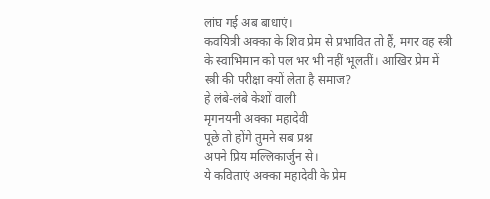लांघ गई अब बाधाएं।
कवयित्री अक्का के शिव प्रेम से प्रभावित तो हैं, मगर वह स्त्री के स्वाभिमान को पल भर भी नहीं भूलतीं। आखिर प्रेम में स्त्री की परीक्षा क्यों लेता है समाज?
हे लंबे-लंबे केशों वाली
मृगनयनी अक्का महादेवी
पूछे तो होंगे तुमने सब प्रश्न
अपने प्रिय मल्लिकार्जुन से।
ये कविताएं अक्का महादेवी के प्रेम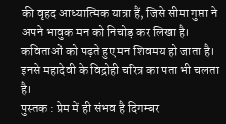की वृहद आध्यात्मिक यात्रा हैं, जिसे सीमा गुप्ता ने अपने भावुक मन को निचोड़ कर लिखा है। कविताओं को पढ़ते हुए मन शिवमय हो जाता है। इनसे महादेवी के विद्रोही चरित्र का पता भी चलता है।
पुस्तक : प्रेम में ही संभव है दिगम्बर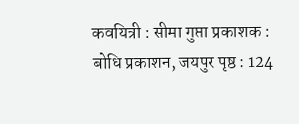कवयित्री : सीमा गुप्ता प्रकाशक : बोधि प्रकाशन, जयपुर पृष्ठ : 124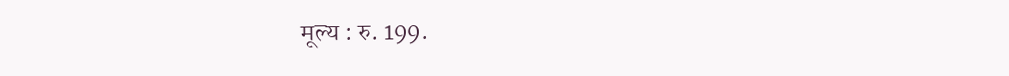मूल्य : रु. 199.